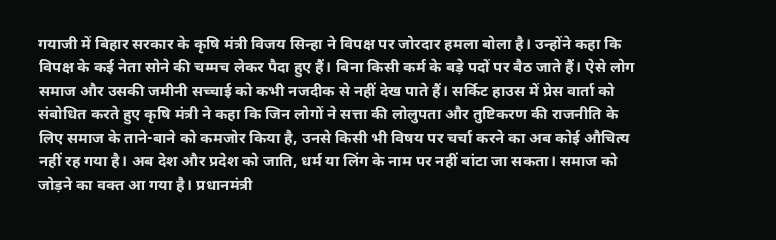गयाजी में बिहार सरकार के कृषि मंत्री विजय सिन्हा ने विपक्ष पर जोरदार हमला बोला है। उन्होंने कहा कि विपक्ष के कई नेता सोने की चम्मच लेकर पैदा हुए हैं। बिना किसी कर्म के बड़े पदों पर बैठ जाते हैं। ऐसे लोग समाज और उसकी जमीनी सच्चाई को कभी नजदीक से नहीं देख पाते हैं। सर्किट हाउस में प्रेस वार्ता को संबोधित करते हुए कृषि मंत्री ने कहा कि जिन लोगों ने सत्ता की लोलुपता और तुष्टिकरण की राजनीति के लिए समाज के ताने-बाने को कमजोर किया है, उनसे किसी भी विषय पर चर्चा करने का अब कोई औचित्य नहीं रह गया है। अब देश और प्रदेश को जाति, धर्म या लिंग के नाम पर नहीं बांटा जा सकता। समाज को जोड़ने का वक्त आ गया है। प्रधानमंत्री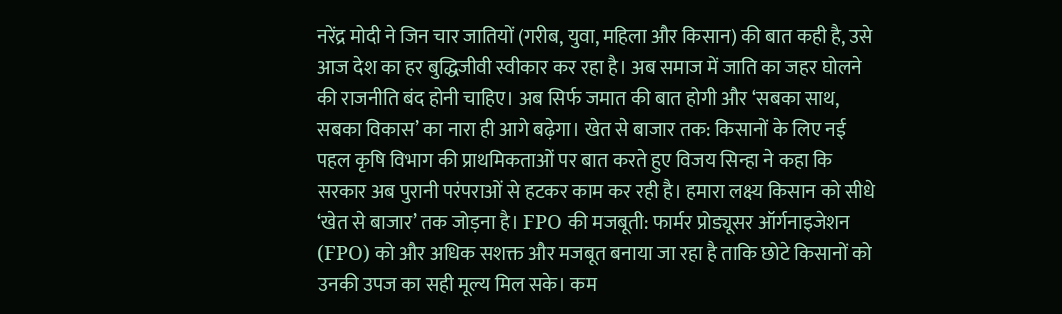नरेंद्र मोदी ने जिन चार जातियों (गरीब, युवा, महिला और किसान) की बात कही है, उसे आज देश का हर बुद्धिजीवी स्वीकार कर रहा है। अब समाज में जाति का जहर घोलने की राजनीति बंद होनी चाहिए। अब सिर्फ जमात की बात होगी और ‘सबका साथ, सबका विकास’ का नारा ही आगे बढ़ेगा। खेत से बाजार तक: किसानों के लिए नई पहल कृषि विभाग की प्राथमिकताओं पर बात करते हुए विजय सिन्हा ने कहा कि सरकार अब पुरानी परंपराओं से हटकर काम कर रही है। हमारा लक्ष्य किसान को सीधे ‘खेत से बाजार’ तक जोड़ना है। FPO की मजबूती: फार्मर प्रोड्यूसर ऑर्गनाइजेशन (FPO) को और अधिक सशक्त और मजबूत बनाया जा रहा है ताकि छोटे किसानों को उनकी उपज का सही मूल्य मिल सके। कम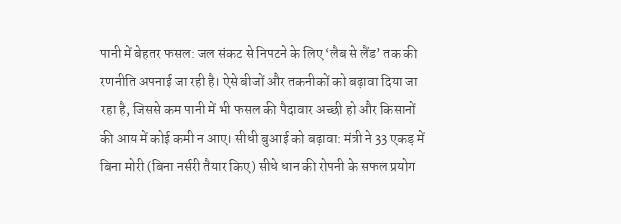पानी में बेहतर फसल: जल संकट से निपटने के लिए ‘लैब से लैंड’ तक की रणनीति अपनाई जा रही है। ऐसे बीजों और तकनीकों को बढ़ावा दिया जा रहा है, जिससे कम पानी में भी फसल की पैदावार अच्छी हो और किसानों की आय में कोई कमी न आए। सीधी बुआई को बढ़ावा: मंत्री ने 33 एकड़ में बिना मोरी (बिना नर्सरी तैयार किए) सीधे धान की रोपनी के सफल प्रयोग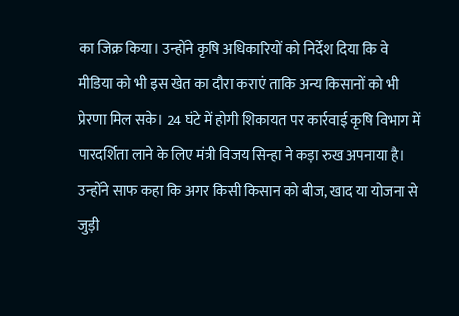का जिक्र किया। उन्होंने कृषि अधिकारियों को निर्देश दिया कि वे मीडिया को भी इस खेत का दौरा कराएं ताकि अन्य किसानों को भी प्रेरणा मिल सके। 24 घंटे में होगी शिकायत पर कार्रवाई कृषि विभाग में पारदर्शिता लाने के लिए मंत्री विजय सिन्हा ने कड़ा रुख अपनाया है। उन्होंने साफ कहा कि अगर किसी किसान को बीज, खाद या योजना से जुड़ी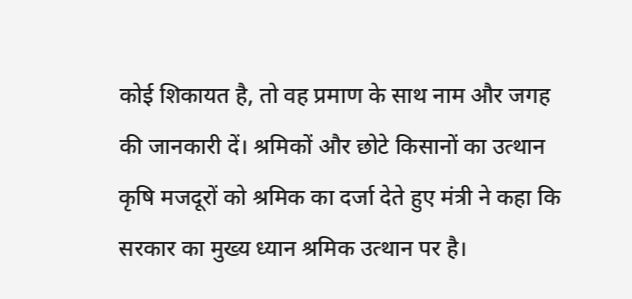कोई शिकायत है, तो वह प्रमाण के साथ नाम और जगह की जानकारी दें। श्रमिकों और छोटे किसानों का उत्थान कृषि मजदूरों को श्रमिक का दर्जा देते हुए मंत्री ने कहा कि सरकार का मुख्य ध्यान श्रमिक उत्थान पर है।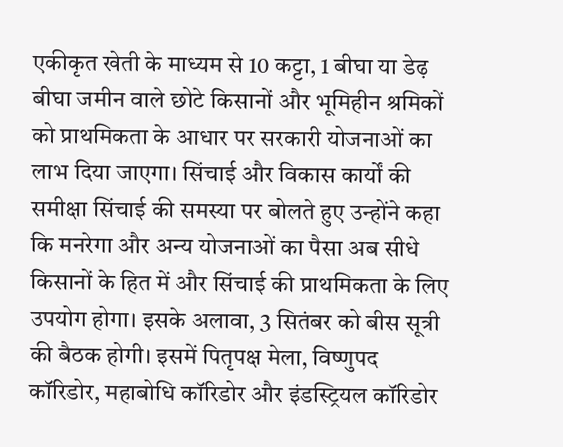एकीकृत खेती के माध्यम से 10 कट्टा, 1 बीघा या डेढ़ बीघा जमीन वाले छोटे किसानों और भूमिहीन श्रमिकों को प्राथमिकता के आधार पर सरकारी योजनाओं का लाभ दिया जाएगा। सिंचाई और विकास कार्यों की समीक्षा सिंचाई की समस्या पर बोलते हुए उन्होंने कहा कि मनरेगा और अन्य योजनाओं का पैसा अब सीधे किसानों के हित में और सिंचाई की प्राथमिकता के लिए उपयोग होगा। इसके अलावा, 3 सितंबर को बीस सूत्री की बैठक होगी। इसमें पितृपक्ष मेला, विष्णुपद कॉरिडोर, महाबोधि कॉरिडोर और इंडस्ट्रियल कॉरिडोर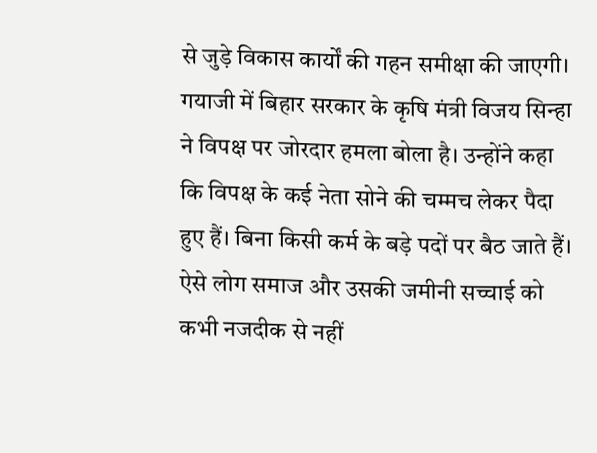से जुड़े विकास कार्यों की गहन समीक्षा की जाएगी। गयाजी में बिहार सरकार के कृषि मंत्री विजय सिन्हा ने विपक्ष पर जोरदार हमला बोला है। उन्होंने कहा कि विपक्ष के कई नेता सोने की चम्मच लेकर पैदा हुए हैं। बिना किसी कर्म के बड़े पदों पर बैठ जाते हैं। ऐसे लोग समाज और उसकी जमीनी सच्चाई को कभी नजदीक से नहीं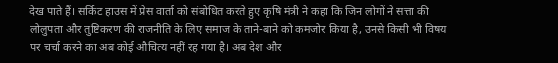देख पाते हैं। सर्किट हाउस में प्रेस वार्ता को संबोधित करते हुए कृषि मंत्री ने कहा कि जिन लोगों ने सत्ता की लोलुपता और तुष्टिकरण की राजनीति के लिए समाज के ताने-बाने को कमजोर किया है, उनसे किसी भी विषय पर चर्चा करने का अब कोई औचित्य नहीं रह गया है। अब देश और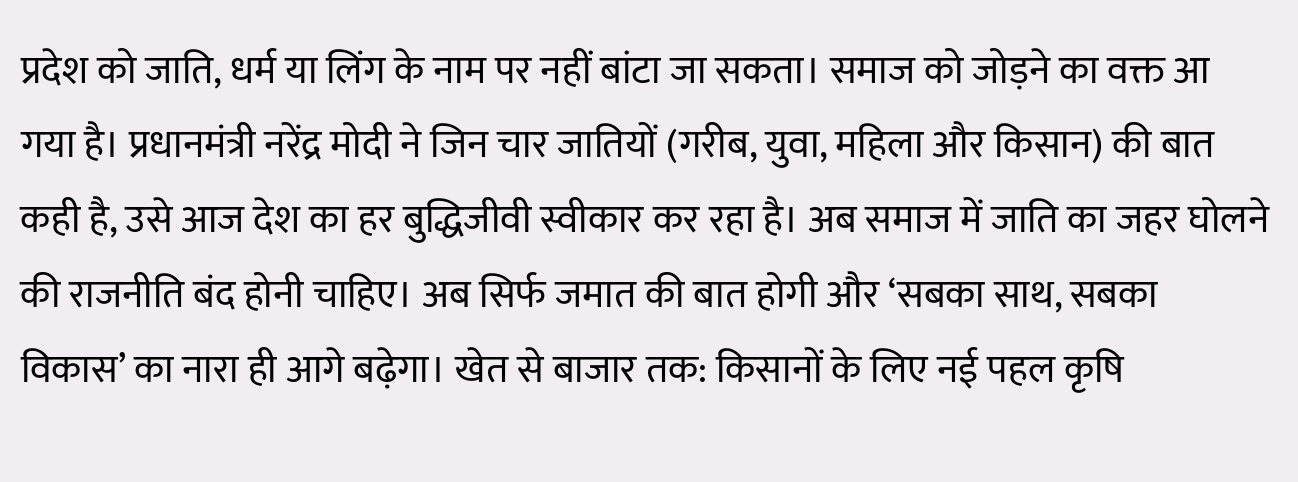प्रदेश को जाति, धर्म या लिंग के नाम पर नहीं बांटा जा सकता। समाज को जोड़ने का वक्त आ गया है। प्रधानमंत्री नरेंद्र मोदी ने जिन चार जातियों (गरीब, युवा, महिला और किसान) की बात कही है, उसे आज देश का हर बुद्धिजीवी स्वीकार कर रहा है। अब समाज में जाति का जहर घोलने की राजनीति बंद होनी चाहिए। अब सिर्फ जमात की बात होगी और ‘सबका साथ, सबका विकास’ का नारा ही आगे बढ़ेगा। खेत से बाजार तक: किसानों के लिए नई पहल कृषि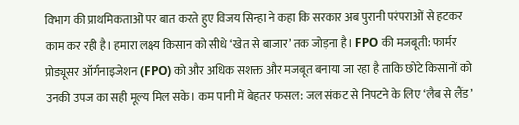विभाग की प्राथमिकताओं पर बात करते हुए विजय सिन्हा ने कहा कि सरकार अब पुरानी परंपराओं से हटकर काम कर रही है। हमारा लक्ष्य किसान को सीधे ‘खेत से बाजार’ तक जोड़ना है। FPO की मजबूती: फार्मर प्रोड्यूसर ऑर्गनाइजेशन (FPO) को और अधिक सशक्त और मजबूत बनाया जा रहा है ताकि छोटे किसानों को उनकी उपज का सही मूल्य मिल सके। कम पानी में बेहतर फसल: जल संकट से निपटने के लिए ‘लैब से लैंड’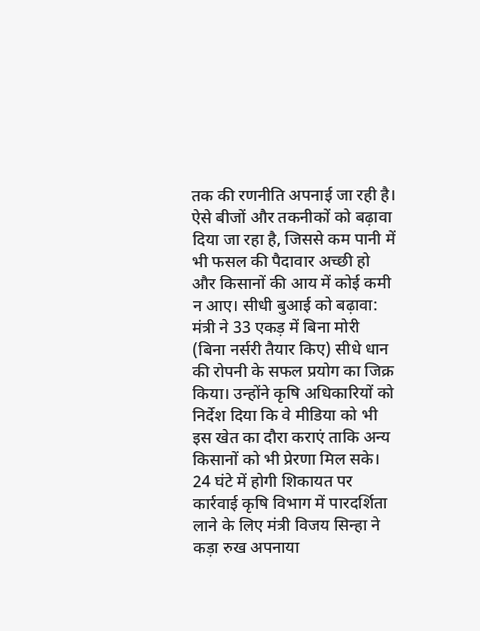तक की रणनीति अपनाई जा रही है। ऐसे बीजों और तकनीकों को बढ़ावा दिया जा रहा है, जिससे कम पानी में भी फसल की पैदावार अच्छी हो और किसानों की आय में कोई कमी न आए। सीधी बुआई को बढ़ावा: मंत्री ने 33 एकड़ में बिना मोरी (बिना नर्सरी तैयार किए) सीधे धान की रोपनी के सफल प्रयोग का जिक्र किया। उन्होंने कृषि अधिकारियों को निर्देश दिया कि वे मीडिया को भी इस खेत का दौरा कराएं ताकि अन्य किसानों को भी प्रेरणा मिल सके। 24 घंटे में होगी शिकायत पर कार्रवाई कृषि विभाग में पारदर्शिता लाने के लिए मंत्री विजय सिन्हा ने कड़ा रुख अपनाया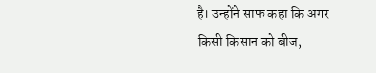है। उन्होंने साफ कहा कि अगर किसी किसान को बीज,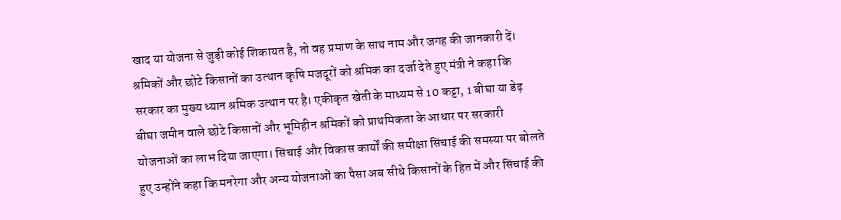खाद या योजना से जुड़ी कोई शिकायत है, तो वह प्रमाण के साथ नाम और जगह की जानकारी दें। श्रमिकों और छोटे किसानों का उत्थान कृषि मजदूरों को श्रमिक का दर्जा देते हुए मंत्री ने कहा कि सरकार का मुख्य ध्यान श्रमिक उत्थान पर है। एकीकृत खेती के माध्यम से 10 कट्टा, 1 बीघा या डेढ़ बीघा जमीन वाले छोटे किसानों और भूमिहीन श्रमिकों को प्राथमिकता के आधार पर सरकारी योजनाओं का लाभ दिया जाएगा। सिंचाई और विकास कार्यों की समीक्षा सिंचाई की समस्या पर बोलते हुए उन्होंने कहा कि मनरेगा और अन्य योजनाओं का पैसा अब सीधे किसानों के हित में और सिंचाई की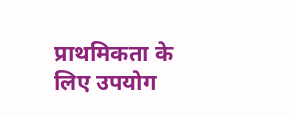प्राथमिकता के लिए उपयोग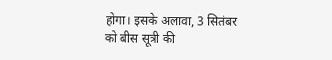होगा। इसके अलावा, 3 सितंबर को बीस सूत्री की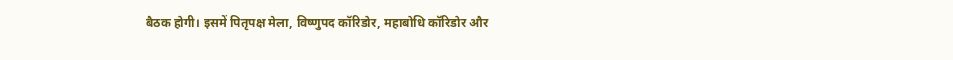बैठक होगी। इसमें पितृपक्ष मेला, विष्णुपद कॉरिडोर, महाबोधि कॉरिडोर और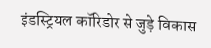इंडस्ट्रियल कॉरिडोर से जुड़े विकास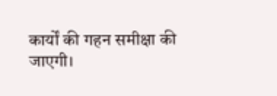कार्यों की गहन समीक्षा की जाएगी।